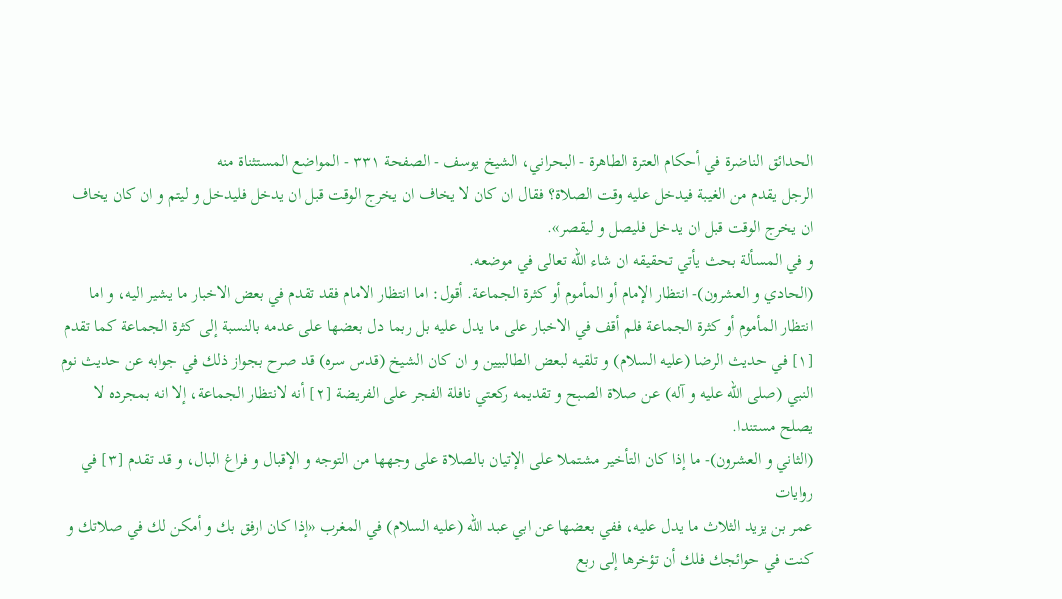الحدائق الناضرة في أحكام العترة الطاهرة - البحراني، الشيخ يوسف - الصفحة ٣٣١ - المواضع المستثناة منه
الرجل يقدم من الغيبة فيدخل عليه وقت الصلاة؟ فقال ان كان لا يخاف ان يخرج الوقت قبل ان يدخل فليدخل و ليتم و ان كان يخاف ان يخرج الوقت قبل ان يدخل فليصل و ليقصر».
و في المسألة بحث يأتي تحقيقه ان شاء الله تعالى في موضعه.
(الحادي و العشرون)- انتظار الإمام أو المأموم أو كثرة الجماعة. أقول: اما انتظار الامام فقد تقدم في بعض الاخبار ما يشير اليه، و اما انتظار المأموم أو كثرة الجماعة فلم أقف في الاخبار على ما يدل عليه بل ربما دل بعضها على عدمه بالنسبة إلى كثرة الجماعة كما تقدم [١] في حديث الرضا (عليه السلام) و تلقيه لبعض الطالبيين و ان كان الشيخ (قدس سره) قد صرح بجواز ذلك في جوابه عن حديث نوم النبي (صلى الله عليه و آله) عن صلاة الصبح و تقديمه ركعتي نافلة الفجر على الفريضة [٢] أنه لانتظار الجماعة، إلا انه بمجرده لا يصلح مستندا.
(الثاني و العشرون)- ما إذا كان التأخير مشتملا على الإتيان بالصلاة على وجهها من التوجه و الإقبال و فراغ البال، و قد تقدم [٣] في روايات
عمر بن يزيد الثلاث ما يدل عليه، ففي بعضها عن ابي عبد الله (عليه السلام) في المغرب «إذا كان ارفق بك و أمكن لك في صلاتك و كنت في حوائجك فلك أن تؤخرها إلى ربع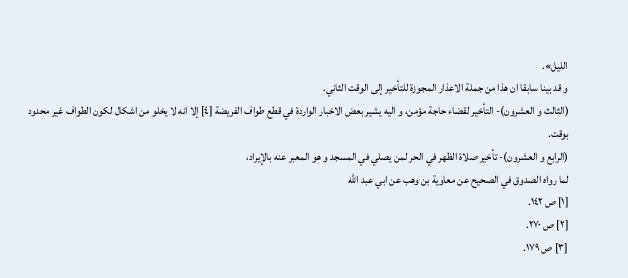الليل».
و قد بينا سابقا ان هذا من جملة الاعذار المجوزة للتأخير إلى الوقت الثاني.
(الثالث و العشرون)- التأخير لقضاء حاجة مؤمن، و اليه يشير بعض الاخبار الواردة في قطع طواف الفريضة [٤] إلا انه لا يخلو من اشكال لكون الطواف غير محدود بوقت.
(الرابع و العشرون)- تأخير صلاة الظهر في الحر لمن يصلي في المسجد و هو المعبر عنه بالإيراد،
لما رواه الصدوق في الصحيح عن معاوية بن وهب عن ابي عبد الله
[١] ص ١٤٢.
[٢] ص ٢٧٠.
[٣] ص ١٧٩.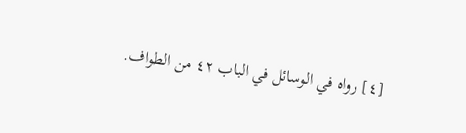[٤] رواه في الوسائل في الباب ٤٢ من الطواف.